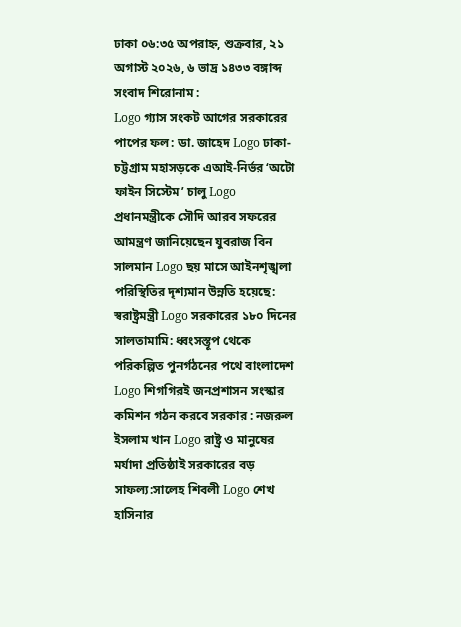ঢাকা ০৬:৩৫ অপরাহ্ন, শুক্রবার, ২১ অগাস্ট ২০২৬, ৬ ভাদ্র ১৪৩৩ বঙ্গাব্দ
সংবাদ শিরোনাম :
Logo গ্যাস সংকট আগের সরকারের পাপের ফল: ডা. জাহেদ Logo ঢাকা-চট্টগ্রাম মহাসড়কে এআই-নির্ভর ‘অটো ফাইন সিস্টেম’ চালু Logo প্রধানমন্ত্রীকে সৌদি আরব সফরের আমন্ত্রণ জানিয়েছেন যুবরাজ বিন সালমান Logo ছয় মাসে আইনশৃঙ্খলা পরিস্থিতির দৃশ্যমান উন্নতি হয়েছে: স্বরাষ্ট্রমন্ত্রী Logo সরকারের ১৮০ দিনের সালতামামি: ধ্বংসস্তূপ থেকে পরিকল্পিত পুনর্গঠনের পথে বাংলাদেশ Logo শিগগিরই জনপ্রশাসন সংস্কার কমিশন গঠন করবে সরকার : নজরুল ইসলাম খান Logo রাষ্ট্র ও মানুষের মর্যাদা প্রতিষ্ঠাই সরকারের বড় সাফল্য:সালেহ শিবলী Logo শেখ হাসিনার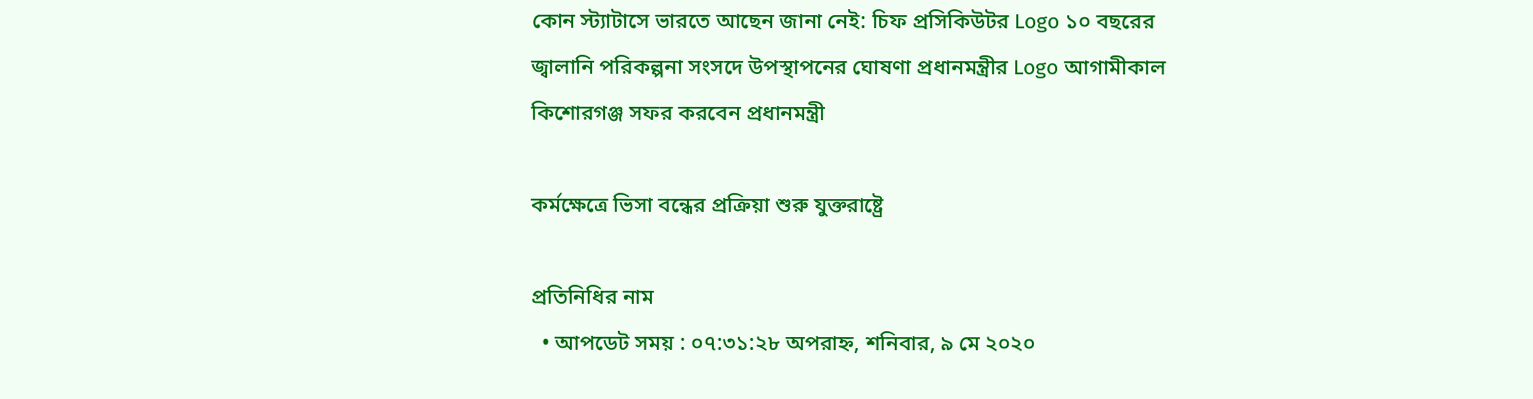কোন স্ট্যাটাসে ভারতে আছেন জানা নেই: চিফ প্রসিকিউটর Logo ১০ বছরের জ্বালানি পরিকল্পনা সংসদে উপস্থাপনের ঘোষণা প্রধানমন্ত্রীর Logo আগামীকাল কিশোরগঞ্জ সফর করবেন প্রধানমন্ত্রী

কর্মক্ষেত্রে ভিসা বন্ধের প্রক্রিয়া শুরু যুক্তরাষ্ট্রে

প্রতিনিধির নাম
  • আপডেট সময় : ০৭:৩১:২৮ অপরাহ্ন, শনিবার, ৯ মে ২০২০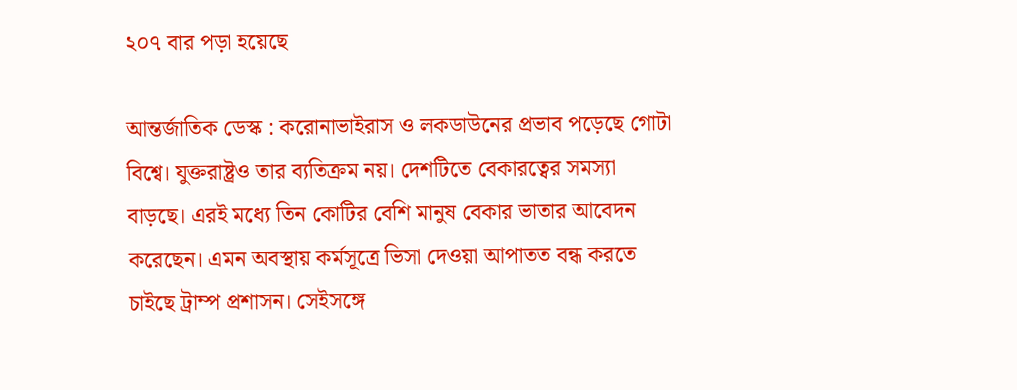২০৭ বার পড়া হয়েছে

আন্তর্জাতিক ডেস্ক : করোনাভাইরাস ও লকডাউনের প্রভাব পড়েছে গোটা বিশ্বে। যুক্তরাষ্ট্রও তার ব্যতিক্রম নয়। দেশটিতে বেকারত্বের সমস্যা বাড়ছে। এরই মধ্যে তিন কোটির বেশি মানুষ বেকার ভাতার আবেদন করেছেন। এমন অবস্থায় কর্মসূত্রে ভিসা দেওয়া আপাতত বন্ধ করতে চাইছে ট্রাম্প প্রশাসন। সেইসঙ্গে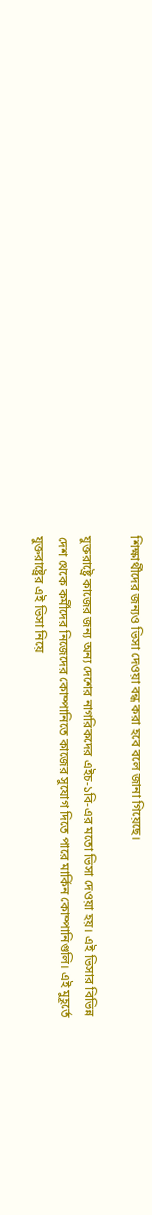শিক্ষার্থীদের জন্যও ভিসা দেওয়া বন্ধ করা হবে বলে জানা গিয়েছে।

যুক্তরাষ্ট্রে কাজের জন্য অন্য দেশের নাগরিকদের এইচ-১বি-এর মতো ভিসা দেওয়া হয়। এই ভিসার বিভিন্ন দেশ থেকে কর্মীদের নিজেদের কোম্পানিতে কাজের সুযোগ দিতে পারে মার্কিন কোম্পানিগুলি। এই মুহূর্তে যুক্তরাষ্ট্রের এই ভিসা নিয়ে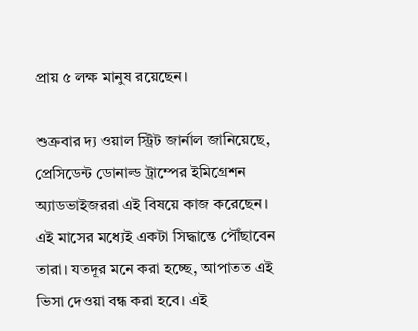প্রায় ৫ লক্ষ মানুষ রয়েছেন।

শুক্রবার দ্য ওয়াল স্ট্রিট জার্নাল জানিয়েছে, প্রেসিডেন্ট ডোনাল্ড ট্রাম্পের ইমিগ্রেশন অ্যাডভাইজররা এই বিষয়ে কাজ করেছেন। এই মাসের মধ্যেই একটা সিদ্ধান্তে পৌঁছাবেন তারা। যতদূর মনে করা হচ্ছে, আপাতত এই ভিসা দেওয়া বন্ধ করা হবে। এই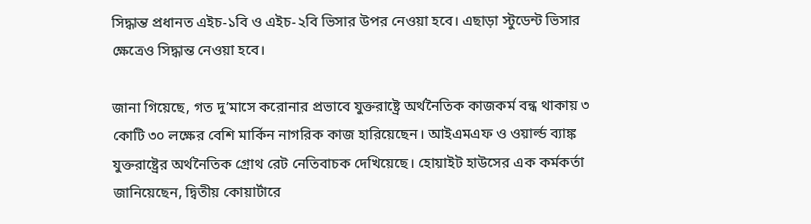সিদ্ধান্ত প্রধানত এইচ-১বি ও এইচ-২বি ভিসার উপর নেওয়া হবে। এছাড়া স্টুডেন্ট ভিসার ক্ষেত্রেও সিদ্ধান্ত নেওয়া হবে।

জানা গিয়েছে, গত দু’মাসে করোনার প্রভাবে যুক্তরাষ্ট্রে অর্থনৈতিক কাজকর্ম বন্ধ থাকায় ৩ কোটি ৩০ লক্ষের বেশি মার্কিন নাগরিক কাজ হারিয়েছেন। আইএমএফ ও ওয়ার্ল্ড ব্যাঙ্ক যুক্তরাষ্ট্রের অর্থনৈতিক গ্রোথ রেট নেতিবাচক দেখিয়েছে। হোয়াইট হাউসের এক কর্মকর্তা জানিয়েছেন, দ্বিতীয় কোয়ার্টারে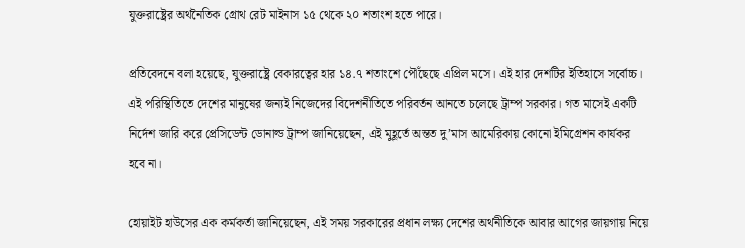যুক্তরাষ্ট্রের অর্থনৈতিক গ্রোথ রেট মাইনাস ১৫ থেকে ২০ শতাংশ হতে পারে।

প্রতিবেদনে বলা হয়েছে, যুক্তরাষ্ট্রে বেকারত্বের হার ১৪.৭ শতাংশে পৌঁছেছে এপ্রিল মসে। এই হার দেশটির ইতিহাসে সর্বোচ্চ। এই পরিস্থিতিতে দেশের মানুষের জন্যই নিজেদের বিদেশনীতিতে পরিবর্তন আনতে চলেছে ট্রাম্প সরকার। গত মাসেই একটি নির্দেশ জারি করে প্রেসিডেন্ট ডোনাল্ড ট্রাম্প জানিয়েছেন, এই মুহূর্তে অন্তত দু’মাস আমেরিকায় কোনো ইমিগ্রেশন কার্যকর হবে না।

হোয়াইট হাউসের এক কর্মকর্তা জানিয়েছেন, এই সময় সরকারের প্রধান লক্ষ্য দেশের অর্থনীতিকে আবার আগের জায়গায় নিয়ে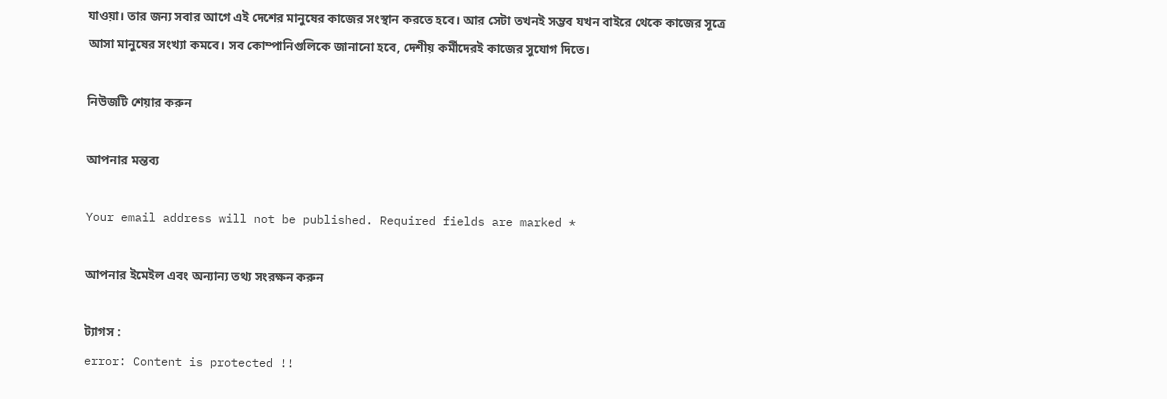যাওয়া। তার জন্য সবার আগে এই দেশের মানুষের কাজের সংস্থান করতে হবে। আর সেটা তখনই সম্ভব যখন বাইরে থেকে কাজের সূত্রে আসা মানুষের সংখ্যা কমবে। সব কোম্পানিগুলিকে জানানো হবে, দেশীয় কর্মীদেরই কাজের সুযোগ দিতে।

নিউজটি শেয়ার করুন

আপনার মন্তব্য

Your email address will not be published. Required fields are marked *

আপনার ইমেইল এবং অন্যান্য তথ্য সংরক্ষন করুন

ট্যাগস :
error: Content is protected !!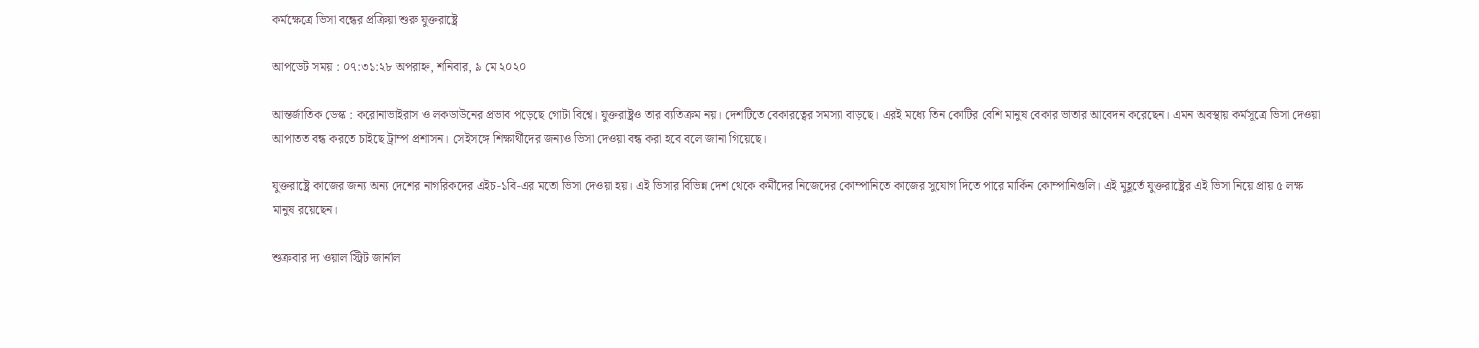কর্মক্ষেত্রে ভিসা বন্ধের প্রক্রিয়া শুরু যুক্তরাষ্ট্রে

আপডেট সময় : ০৭:৩১:২৮ অপরাহ্ন, শনিবার, ৯ মে ২০২০

আন্তর্জাতিক ডেস্ক : করোনাভাইরাস ও লকডাউনের প্রভাব পড়েছে গোটা বিশ্বে। যুক্তরাষ্ট্রও তার ব্যতিক্রম নয়। দেশটিতে বেকারত্বের সমস্যা বাড়ছে। এরই মধ্যে তিন কোটির বেশি মানুষ বেকার ভাতার আবেদন করেছেন। এমন অবস্থায় কর্মসূত্রে ভিসা দেওয়া আপাতত বন্ধ করতে চাইছে ট্রাম্প প্রশাসন। সেইসঙ্গে শিক্ষার্থীদের জন্যও ভিসা দেওয়া বন্ধ করা হবে বলে জানা গিয়েছে।

যুক্তরাষ্ট্রে কাজের জন্য অন্য দেশের নাগরিকদের এইচ-১বি-এর মতো ভিসা দেওয়া হয়। এই ভিসার বিভিন্ন দেশ থেকে কর্মীদের নিজেদের কোম্পানিতে কাজের সুযোগ দিতে পারে মার্কিন কোম্পানিগুলি। এই মুহূর্তে যুক্তরাষ্ট্রের এই ভিসা নিয়ে প্রায় ৫ লক্ষ মানুষ রয়েছেন।

শুক্রবার দ্য ওয়াল স্ট্রিট জার্নাল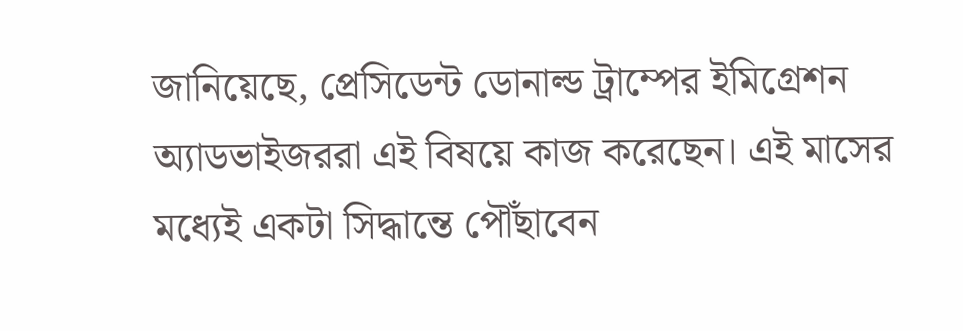জানিয়েছে, প্রেসিডেন্ট ডোনাল্ড ট্রাম্পের ইমিগ্রেশন অ্যাডভাইজররা এই বিষয়ে কাজ করেছেন। এই মাসের মধ্যেই একটা সিদ্ধান্তে পৌঁছাবেন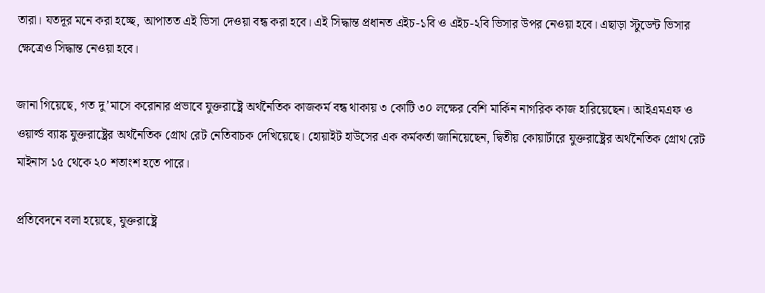তারা। যতদূর মনে করা হচ্ছে, আপাতত এই ভিসা দেওয়া বন্ধ করা হবে। এই সিদ্ধান্ত প্রধানত এইচ-১বি ও এইচ-২বি ভিসার উপর নেওয়া হবে। এছাড়া স্টুডেন্ট ভিসার ক্ষেত্রেও সিদ্ধান্ত নেওয়া হবে।

জানা গিয়েছে, গত দু’মাসে করোনার প্রভাবে যুক্তরাষ্ট্রে অর্থনৈতিক কাজকর্ম বন্ধ থাকায় ৩ কোটি ৩০ লক্ষের বেশি মার্কিন নাগরিক কাজ হারিয়েছেন। আইএমএফ ও ওয়ার্ল্ড ব্যাঙ্ক যুক্তরাষ্ট্রের অর্থনৈতিক গ্রোথ রেট নেতিবাচক দেখিয়েছে। হোয়াইট হাউসের এক কর্মকর্তা জানিয়েছেন, দ্বিতীয় কোয়ার্টারে যুক্তরাষ্ট্রের অর্থনৈতিক গ্রোথ রেট মাইনাস ১৫ থেকে ২০ শতাংশ হতে পারে।

প্রতিবেদনে বলা হয়েছে, যুক্তরাষ্ট্রে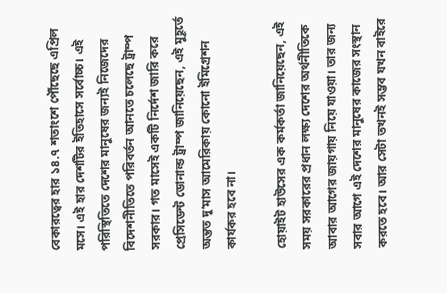বেকারত্বের হার ১৪.৭ শতাংশে পৌঁছেছে এপ্রিল মসে। এই হার দেশটির ইতিহাসে সর্বোচ্চ। এই পরিস্থিতিতে দেশের মানুষের জন্যই নিজেদের বিদেশনীতিতে পরিবর্তন আনতে চলেছে ট্রাম্প সরকার। গত মাসেই একটি নির্দেশ জারি করে প্রেসিডেন্ট ডোনাল্ড ট্রাম্প জানিয়েছেন, এই মুহূর্তে অন্তত দু’মাস আমেরিকায় কোনো ইমিগ্রেশন কার্যকর হবে না।

হোয়াইট হাউসের এক কর্মকর্তা জানিয়েছেন, এই সময় সরকারের প্রধান লক্ষ্য দেশের অর্থনীতিকে আবার আগের জায়গায় নিয়ে যাওয়া। তার জন্য সবার আগে এই দেশের মানুষের কাজের সংস্থান করতে হবে। আর সেটা তখনই সম্ভব যখন বাইরে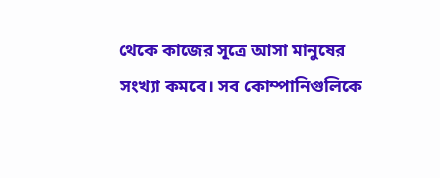থেকে কাজের সূত্রে আসা মানুষের সংখ্যা কমবে। সব কোম্পানিগুলিকে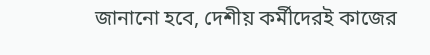জানানো হবে, দেশীয় কর্মীদেরই কাজের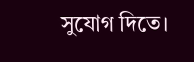সুযোগ দিতে।